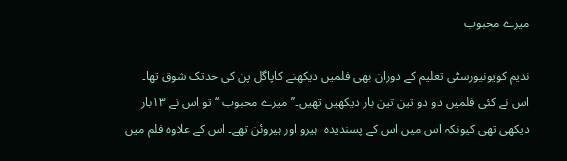میرے محبوب

ندیم کویونیورسٹی تعلیم کے دوران بھی فلمیں دیکھنے کاپاگل پن کی حدتک شوق تھا۔ اس نے کئی فلمیں دو دو تین تین بار دیکھیں تھیں۔’’میرے محبوب ‘‘ تو اس نے ۱۳بار دیکھی تھی کیونکہ اس میں اس کے پسندیدہ  ہیرو اور ہیروئن تھے۔ اس کے علاوہ فلم میں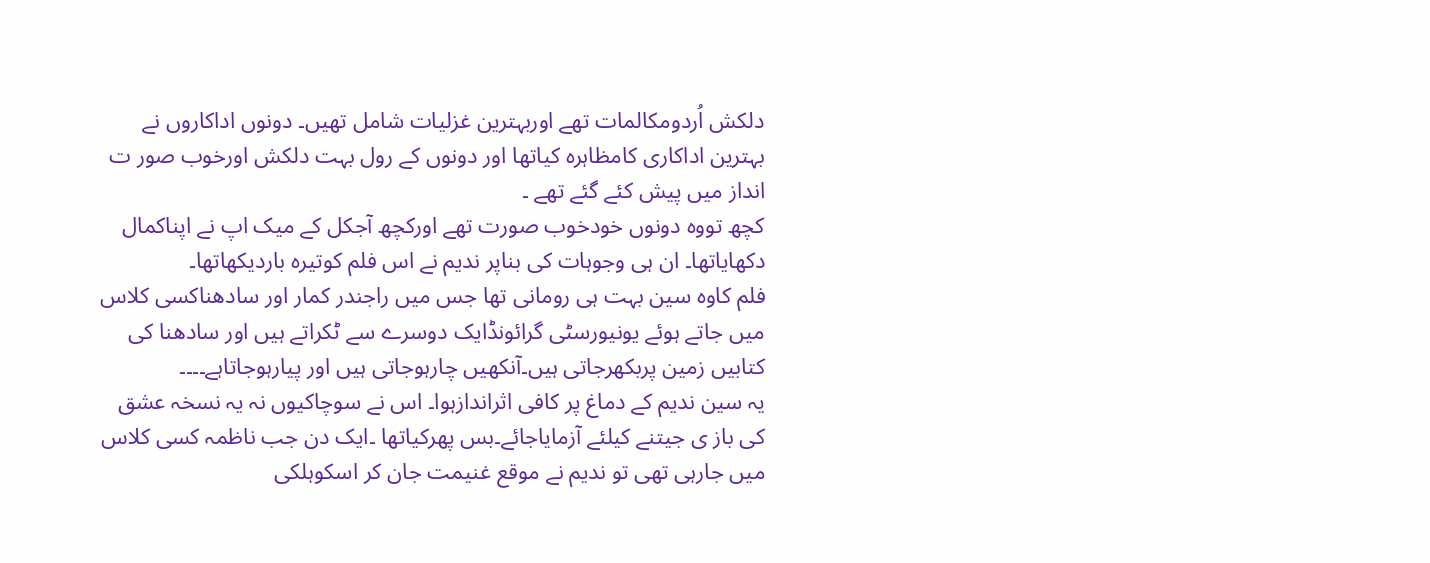دلکش اُردومکالمات تھے اوربہترین غزلیات شامل تھیں۔ دونوں اداکاروں نے بہترین اداکاری کامظاہرہ کیاتھا اور دونوں کے رول بہت دلکش اورخوب صور ت انداز میں پیش کئے گئے تھے ۔
کچھ تووہ دونوں خودخوب صورت تھے اورکچھ آجکل کے میک اپ نے اپناکمال دکھایاتھا۔ ان ہی وجوہات کی بناپر ندیم نے اس فلم کوتیرہ باردیکھاتھا۔
فلم کاوہ سین بہت ہی رومانی تھا جس میں راجندر کمار اور سادھناکسی کلاس میں جاتے ہوئے یونیورسٹی گرائونڈایک دوسرے سے ٹکراتے ہیں اور سادھنا کی کتابیں زمین پربکھرجاتی ہیں۔آنکھیں چارہوجاتی ہیں اور پیارہوجاتاہے۔۔۔۔
یہ سین ندیم کے دماغ پر کافی اثراندازہوا۔ اس نے سوچاکیوں نہ یہ نسخہ عشق کی باز ی جیتنے کیلئے آزمایاجائے۔بس پھرکیاتھا ۔ایک دن جب ناظمہ کسی کلاس میں جارہی تھی تو ندیم نے موقع غنیمت جان کر اسکوہلکی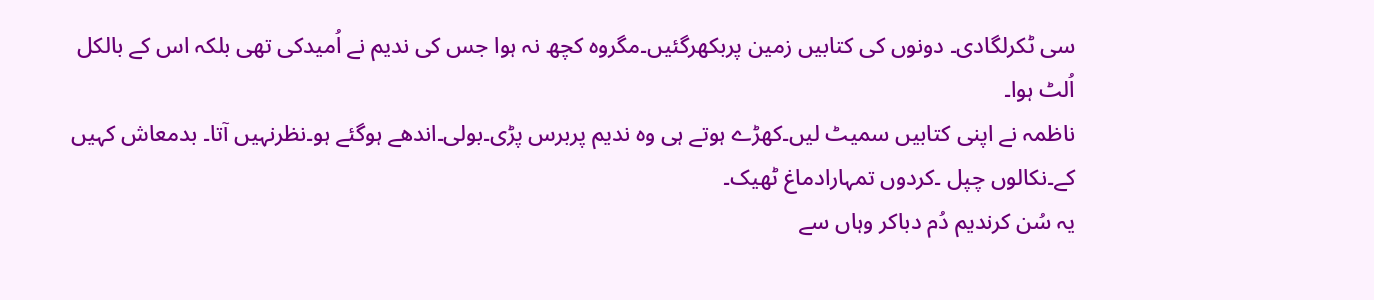سی ٹکرلگادی۔ دونوں کی کتابیں زمین پربکھرگئیں۔مگروہ کچھ نہ ہوا جس کی ندیم نے اُمیدکی تھی بلکہ اس کے بالکل اُلٹ ہوا۔
ناظمہ نے اپنی کتابیں سمیٹ لیں۔کھڑے ہوتے ہی وہ ندیم پربرس پڑی۔بولی۔اندھے ہوگئے ہو۔نظرنہیں آتا۔ بدمعاش کہیں کے۔نکالوں چپل ۔کردوں تمہارادماغ ٹھیک۔
یہ سُن کرندیم دُم دباکر وہاں سے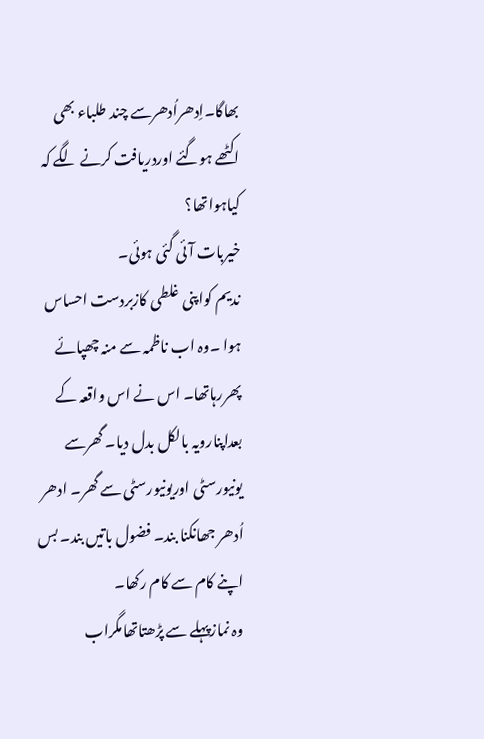بھاگا۔اِدھراُدھرسے چند طلباء بھی اکٹھے ہوگئے اوردریافت کرنے لگے کہ کیاہواتھا؟
خیربات آئی گئی ہوئی۔
ندیم کواپنی غلطی کازبردست احساس ہوا ۔وہ اب ناظمہ سے منہ چھپائے پھررہاتھا۔ اس نے اس واقعہ کے بعداپنارویہ بالکل بدل دیا۔ گھرسے یونیورسٹی اوریونیورسٹی سے گھر۔ ادھر اُدھر جھانکنا بند۔ فضول باتیں بند۔ بس اپنے کام سے کام رکھا۔
وہ نمازپہلے سے پڑھتاتھامگراب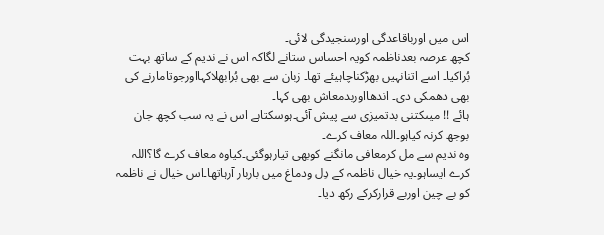اس میں اورباقاعدگی اورسنجیدگی لائی۔
کچھ عرصہ بعدناظمہ کویہ احساس ستانے لگاکہ اس نے ندیم کے ساتھ بہت بُراکیا۔ اسے اتنانہیں بھڑکناچاہیئے تھا۔ زبان سے بھی بُرابھلاکہااورجوتامارنے کی بھی دھمکی دی۔ اندھااوربدمعاش بھی کہا۔
ہائے !! میںکتنی بدتمیزی سے پیش آئی۔ہوسکتاہے اس نے یہ سب کچھ جان بوجھ کرنہ کیاہو۔اللہ معاف کرے۔
وہ ندیم سے مل کرمعافی مانگنے کوبھی تیارہوگئی۔کیاوہ معاف کرے گا؟اللہ کرے ایساہو۔یہ خیال ناظمہ کے دِل ودماغ میں باربار آرہاتھا۔اس خیال نے ناظمہ کو بے چین اوربے قرارکرکے رکھ دیا۔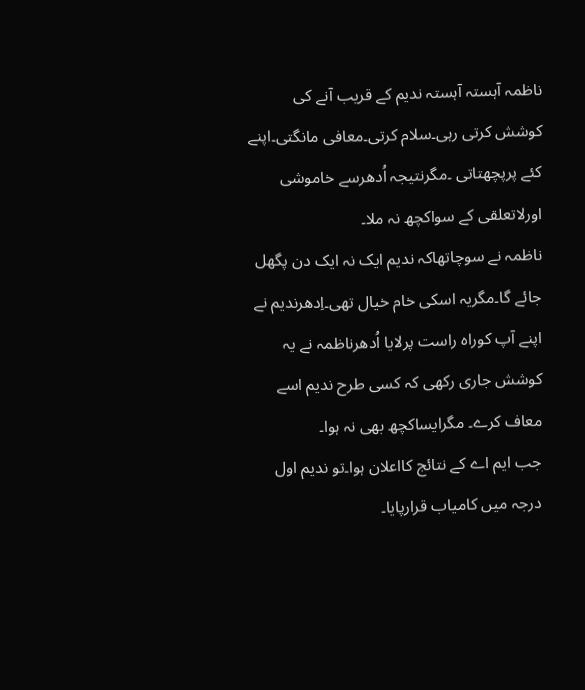ناظمہ آہستہ آہستہ ندیم کے قریب آنے کی کوشش کرتی رہی۔سلام کرتی۔معافی مانگتی۔اپنے کئے پرپچھتاتی ۔مگرنتیجہ اُدھرسے خاموشی اورلاتعلقی کے سواکچھ نہ ملا۔
ناظمہ نے سوچاتھاکہ ندیم ایک نہ ایک دن پگھل جائے گا۔مگریہ اسکی خام خیال تھی۔اِدھرندیم نے اپنے آپ کوراہ راست پرلایا اُدھرناظمہ نے یہ کوشش جاری رکھی کہ کسی طرح ندیم اسے معاف کرے۔ مگرایساکچھ بھی نہ ہوا۔
جب ایم اے کے نتائج کااعلان ہوا۔تو ندیم اول درجہ میں کامیاب قرارپایا۔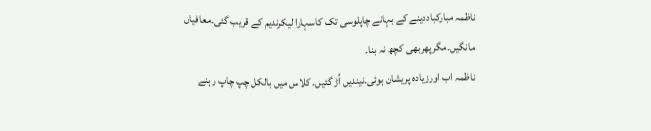ناظمہ مبارکباددینے کے بہانے چاپلوسی تک کاسہارا لیکرندیم کے قریب گئی۔معافیاں مانگیں۔مگرپھربھی کچھ نہ بنا۔
ناظمہ اب اورزیادہ پریشان ہوئی۔نیندیں اُڑ گئیں۔ کلاس میں بالکل چپ چاپ رہنے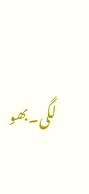لگی۔بھو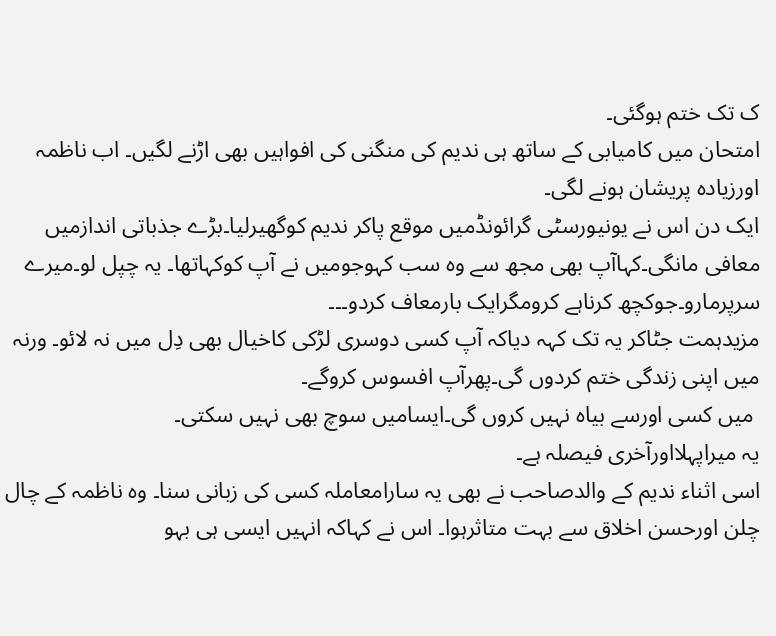ک تک ختم ہوگئی۔
امتحان میں کامیابی کے ساتھ ہی ندیم کی منگنی کی افواہیں بھی اڑنے لگیں۔ اب ناظمہ اورزیادہ پریشان ہونے لگی۔
ایک دن اس نے یونیورسٹی گرائونڈمیں موقع پاکر ندیم کوگھیرلیا۔بڑے جذباتی اندازمیں معافی مانگی۔کہاآپ بھی مجھ سے وہ سب کہوجومیں نے آپ کوکہاتھا۔ یہ چپل لو۔میرے سرپرمارو۔جوکچھ کرناہے کرومگرایک بارمعاف کردو۔۔۔
مزیدہمت جٹاکر یہ تک کہہ دیاکہ آپ کسی دوسری لڑکی کاخیال بھی دِل میں نہ لائو۔ ورنہ میں اپنی زندگی ختم کردوں گی۔پھرآپ افسوس کروگے۔
 میں کسی اورسے بیاہ نہیں کروں گی۔ایسامیں سوچ بھی نہیں سکتی۔
یہ میراپہلااورآخری فیصلہ ہے۔
اسی اثناء ندیم کے والدصاحب نے بھی یہ سارامعاملہ کسی کی زبانی سنا۔ وہ ناظمہ کے چال چلن اورحسن اخلاق سے بہت متاثرہوا۔ اس نے کہاکہ انہیں ایسی ہی بہو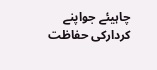چاہیئے جواپنے کردارکی حفاظت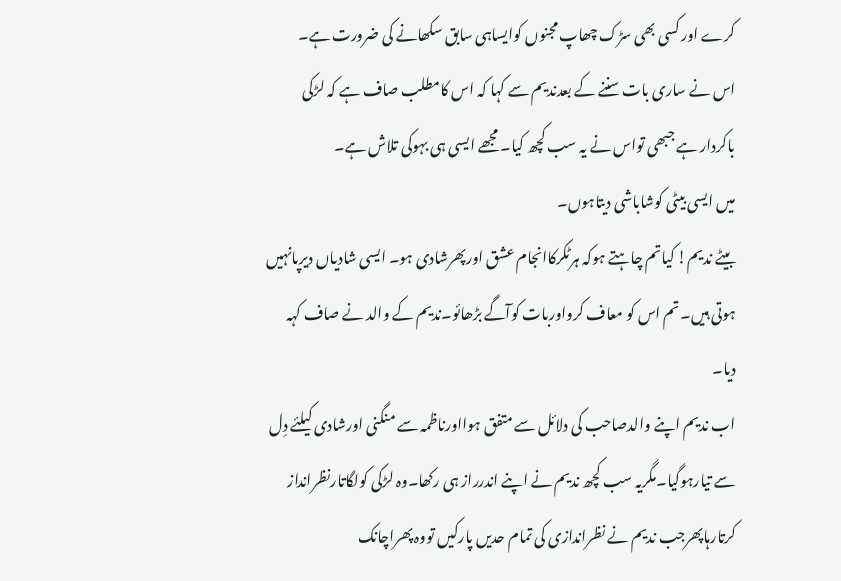کرے اور کسی بھی سڑک چھاپ مجنوں کوایساہی سابق سکھانے کی ضرورت ہے۔
اس نے ساری بات سننے کے بعدندیم سے کہا کہ اس کامطلب صاف ہے کہ لڑکی باکردار ہے جبھی تواس نے یہ سب کچھ کیا۔ مجھے ایسی ہی بہوکی تلاش ہے۔
میں ایسی بیٹی کوشاباشی دیتاہوں۔
بیٹے ندیم! کیاتم چاہتے ہوکہ ہرٹکرکاانجام عشق اورپھرشادی ہو۔ ایسی شادیاں دیرپانہیں ہوتی ہیں۔تم اس کو معاف کرواوربات کوآگے بڑھائو۔ندیم کے والد نے صاف کہہ دیا۔
اب ندیم اپنے والدصاحب کی دلائل سے متفق ہوااورناظمہ سے منگنی اورشادی کیلئے دِل سے تیارہوگیا۔مگریہ سب کچھ ندیم نے اپنے اندرراز ہی رکھا۔وہ لڑکی کولگاتارنظرانداز کرتارہاپھرجب ندیم نے نظراندازی کی تمام حدیں پارکیں تووہ پھراچانک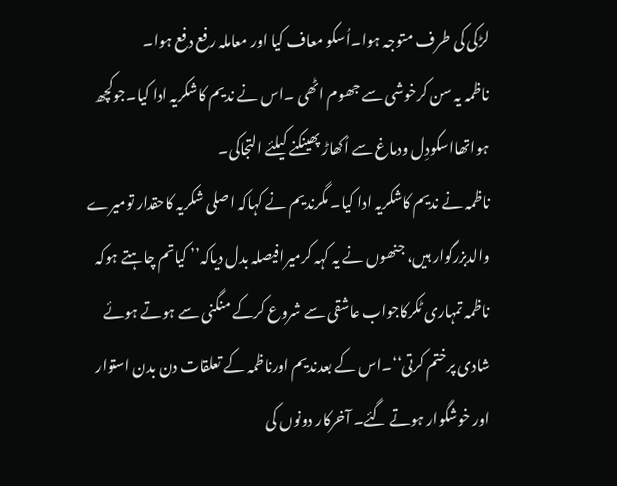لڑکی کی طرف متوجہ ہوا۔اُسکو معاف کیا اور معاملہ رفع دفع ہوا۔
ناظمہ یہ سن کرخوشی سے جھوم اٹھی ۔اس نے ندیم کاشکریہ ادا کیا۔جوکچھ ہواتھااسکودِل ودماغ سے اُکھاڑ پھینکنے کیلئے التجاکی۔
ناظمہ نے ندیم کاشکریہ ادا کیا۔ مگرندیم نے کہاکہ اصلی شکریہ کاحقدار تومیرے والدبزرگوار ہیں، جنھوں نے یہ کہہ کرمیرافیصلہ بدل دیاکہ’’ کیاتم چاہتے ہوکہ ناظمہ تمہاری ٹکرکاجواب عاشقی سے شروع کرکے منگنی سے ہوتے ہوئے شادی پرختم کرتی‘‘۔اس کے بعدندیم اورناظمہ کے تعلقات دن بدن استوار اور خوشگوار ہوتے گئے۔ آخرکار دونوں کی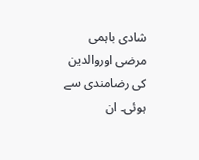شادی باہمی مرضی اوروالدین کی رضامندی سے ہوئی۔ ان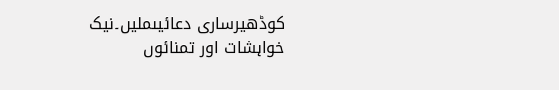کوڈھیرساری دعائیںملیں۔نیک خواہشات اور تمنائوں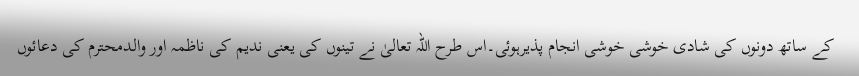کے ساتھ دونوں کی شادی خوشی خوشی انجام پذیرہوئی۔اس طرح اللہ تعالیٰ نے تینوں کی یعنی ندیم کی ناظمہ اور والدمحترم کی دعائوں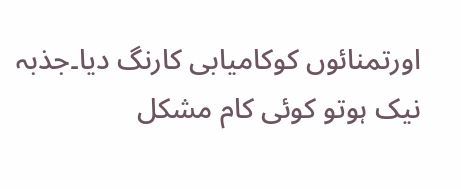اورتمنائوں کوکامیابی کارنگ دیا۔جذبہ نیک ہوتو کوئی کام مشکل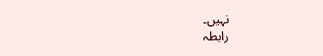نہیں۔
رابطہ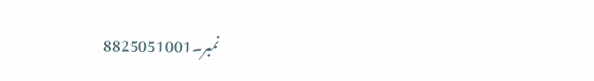نمبر۔8825051001